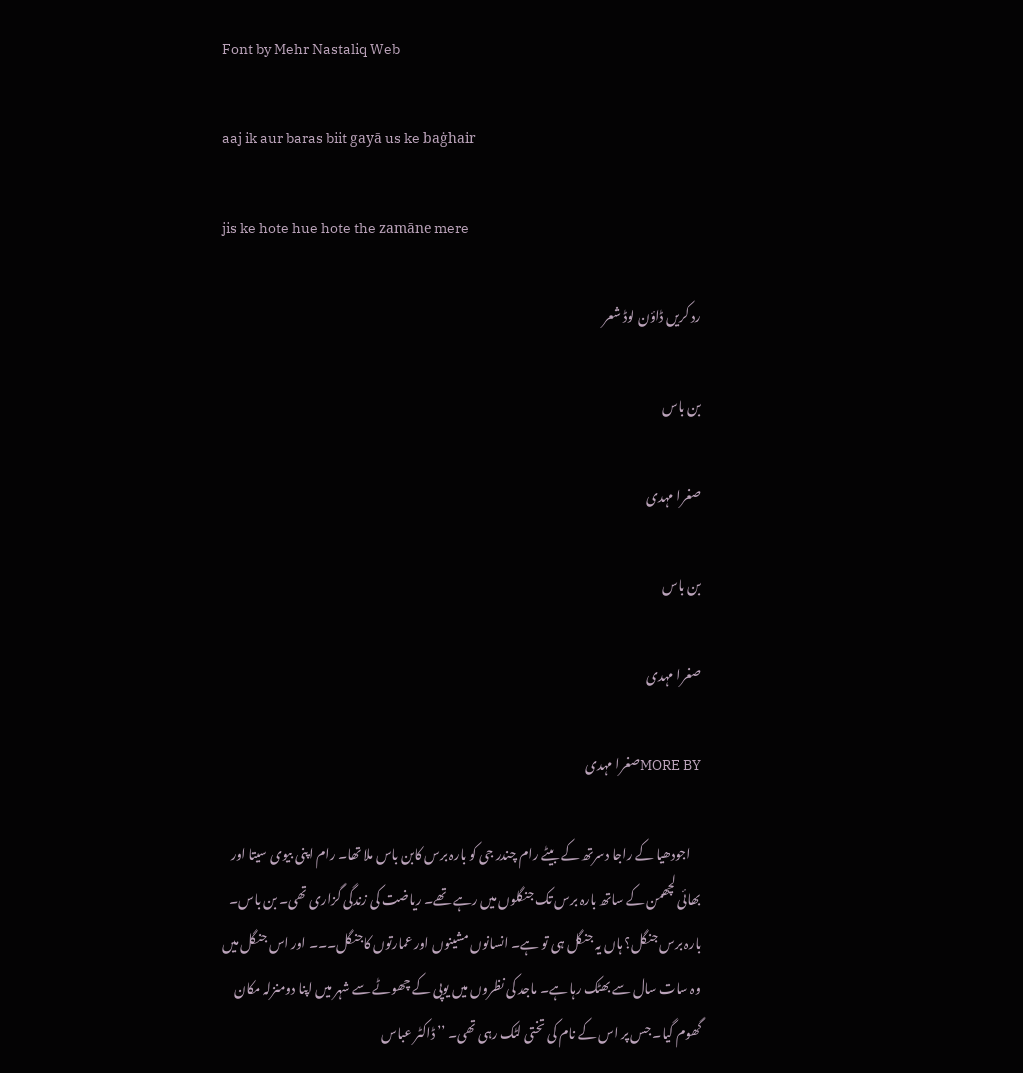Font by Mehr Nastaliq Web

aaj ik aur baras biit gayā us ke baġhair

jis ke hote hue hote the zamāne mere

رد کریں ڈاؤن لوڈ شعر

بن باس

صغرا مہدی

بن باس

صغرا مہدی

MORE BYصغرا مہدی

    اجودھیا کے راجا دسرتھ کے بیٹے رام چندر جی کو بارہ برس کابن باس ملا تھا۔ رام اپنی بیوی سیتا اور بھائی لچھمن کے ساتھ بارہ برس تک جنگلوں میں رہے تھے۔ ریاضت کی زندگی گزاری تھی۔ بن باس۔ بارہ برس جنگل؟ ہاں یہ جنگل ہی تو ہے۔ انسانوں مشینوں اور عمارتوں کاجنگل۔۔۔ اور اس جنگل میں وہ سات سال سے بھٹک رہا ہے۔ ماجد کی نظروں میں یوپی کے چھوٹے سے شہر میں اپنا دومنزلہ مکان گھوم گیا۔ جس پر اس کے نام کی تختی لٹک رہی تھی۔ ’’ڈاکٹر عباس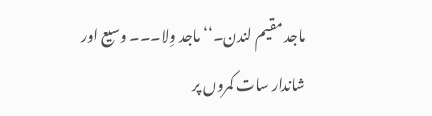ماجد مقیم لندن۔‘‘ ماجد وِلا۔۔۔ وسیع اور شاندار سات کمروں پر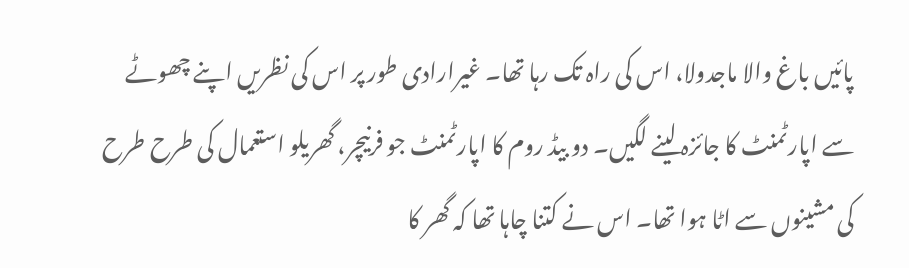پائیں باغ والا ماجدولا، اس کی راہ تک رہا تھا۔ غیرارادی طور پر اس کی نظریں اپنے چھوٹے سے اپارٹمنٹ کا جائزہ لینے لگیں۔ دو بیڈ روم کا اپارٹمنٹ جو فرنیچر، گھریلو استعمال کی طرح طرح کی مشینوں سے اٹا ہوا تھا۔ اس نے کتنا چاہا تھا کہ گھر کا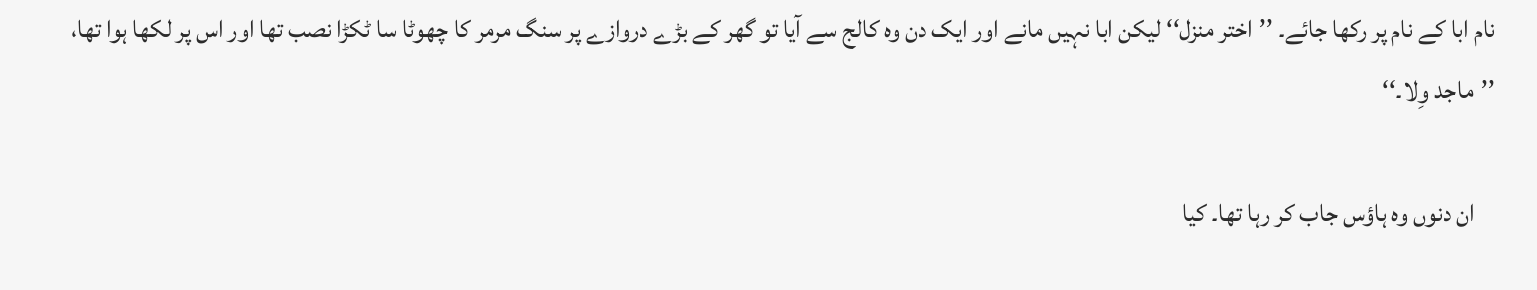نام ابا کے نام پر رکھا جائے۔ ’’اختر منزل‘‘ لیکن ابا نہیں مانے اور ایک دن وہ کالج سے آیا تو گھر کے بڑے دروازے پر سنگ مرمر کا چھوٹا سا ٹکڑا نصب تھا اور اس پر لکھا ہوا تھا، ’’ماجد وِلا۔‘‘

    ان دنوں وہ ہاؤس جاب کر رہا تھا۔ کیا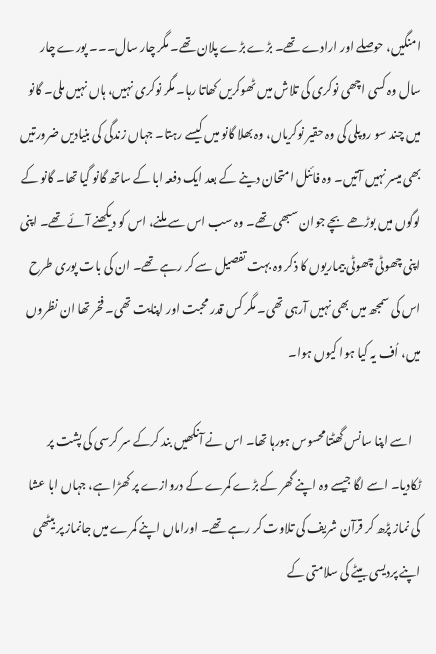امنگیں، حوصلے اور ارادے تھے۔ بڑے بڑے پلان تھے۔ مگر چار سال۔۔۔ پورے چار سال وہ کسی اچھی نوکری کی تلاش میں ٹھوکریں کھاتا رہا۔ مگر نوکری نہیں، ہاں نہیں ملی۔ گانو میں چند سو روپلی کی وہ حقیر نوکریاں، وہ بھلا گانو میں کیسے رہتا۔ جہاں زندگی کی بنیادیں ضرورتیں بھی میسر نہیں آتیں۔ وہ فائنل امتحان دینے کے بعد ایک دفعہ ابا کے ساتھ گانو گیا تھا۔ گانو کے لوگوں میں بوڑھے بچے جوان سبھی تھے۔ وہ سب اس سے ملنے، اس کو دیکھنے آئے تھے۔ اپنی اپنی چھوٹی چھوٹی بیماریوں کا ذکر وہ بہت تفصیل سے کر رہے تھے۔ ان کی بات پوری طرح اس کی سمجھ میں بھی نہیں آرہی تھی۔ مگر کس قدر محبت اور اپنایت تھی۔ فخر تھا ان نظروں میں، اُف یہ کیا ہوا کیوں ہوا۔

    اسے اپنا سانس گھٹتامحسوس ہورہا تھا۔ اس نے آنکھیں بند کرکے سر کرسی کی پشت پر ٹکادیا۔ اسے لگا جیسے وہ اپنے گھر کے بڑے کمرے کے دروازے پر کھڑا ہے، جہاں ابا عشا کی نماز پڑھ کر قرآن شریف کی تلاوت کر رہے تھے۔ اوراماں اپنے کمرے میں جانماز پر بیٹھی اپنے پردیسی بیٹے کی سلامتی کے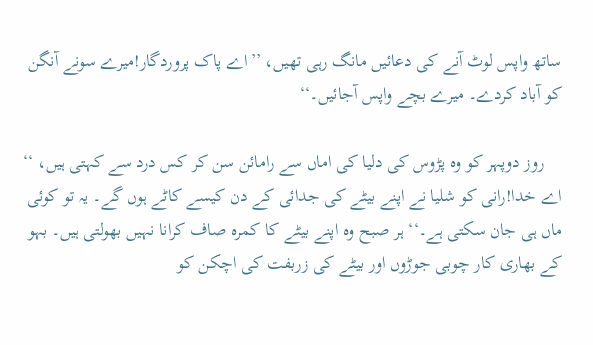ساتھ واپس لوٹ آنے کی دعائیں مانگ رہی تھیں، ’’اے پاک پروردگار!میرے سونے آنگن کو آباد کردے۔ میرے بچے واپس آجائیں۔‘‘

    روز دوپہر کو وہ پڑوس کی دلیا کی اماں سے رامائن سن کر کس درد سے کہتی ہیں، ‘‘ اے خدا!رانی کو شلیا نے اپنے بیٹے کی جدائی کے دن کیسے کاٹے ہوں گے۔ یہ تو کوئی ماں ہی جان سکتی ہے۔‘‘ ہر صبح وہ اپنے بیٹے کا کمرہ صاف کرانا نہیں بھولتی ہیں۔ بہو کے بھاری کار چوبی جوڑوں اور بیٹے کی زربفت کی اچکن کو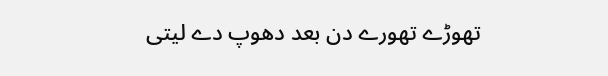تھوڑے تھورے دن بعد دھوپ دے لیتی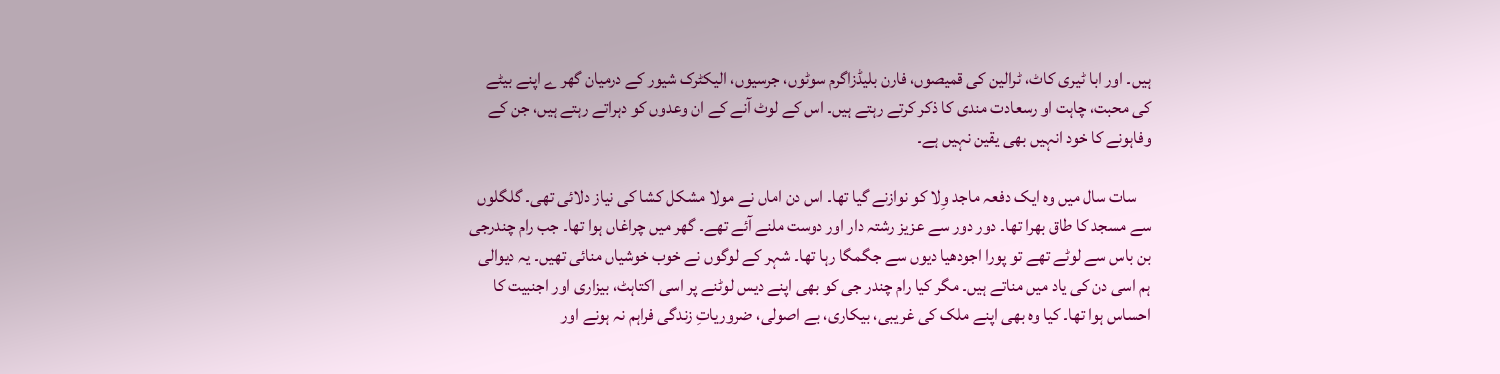ہیں۔ اور ابا ٹیری کاٹ، ٹرالین کی قمیصوں، فارن بلیڈزاگرم سوٹوں، جرسیوں، الیکٹرک شیور کے درمیان گھر ے اپنے بیٹے کی محبت، چاہت او رسعادت مندی کا ذکر کرتے رہتے ہیں۔ اس کے لوٹ آنے کے ان وعدوں کو دہراتے رہتے ہیں، جن کے وفاہونے کا خود انہیں بھی یقین نہیں ہے۔

    سات سال میں وہ ایک دفعہ ماجد وِلا کو نوازنے گیا تھا۔ اس دن اماں نے مولا مشکل کشا کی نیاز دلائی تھی۔ گلگلوں سے مسجد کا طاق بھرا تھا۔ دور دور سے عزیز رشتہ دار اور دوست ملنے آئے تھے۔ گھر میں چراغاں ہوا تھا۔ جب رام چندرجی بن باس سے لوٹے تھے تو پورا اجودھیا دیوں سے جگمگا رہا تھا۔ شہر کے لوگوں نے خوب خوشیاں منائی تھیں۔ یہ دیوالی ہم اسی دن کی یاد میں مناتے ہیں۔ مگر کیا رام چندر جی کو بھی اپنے دیس لوٹنے پر اسی اکتاہٹ، بیزاری اور اجنبیت کا احساس ہوا تھا۔ کیا وہ بھی اپنے ملک کی غریبی، بیکاری، بے اصولی، ضروریاتِ زندگی فراہم نہ ہونے اور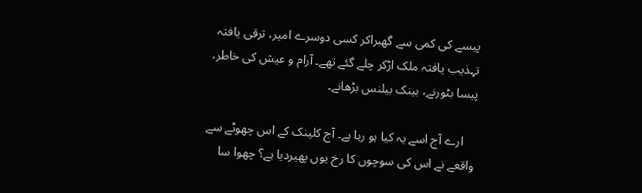پیسے کی کمی سے گھبراکر کسی دوسرے امیر، ترقی یافتہ تہذیب یافتہ ملک اڑکر چلے گئے تھے۔ آرام و عیش کی خاطر، پیسا بٹورنے، بینک بیلنس بڑھانے۔

    ارے آج اسے یہ کیا ہو رہا ہے۔ آج کلینک کے اس چھوٹے سے واقعے نے اس کی سوچوں کا رخ یوں پھیردیا ہے؟ چھوا سا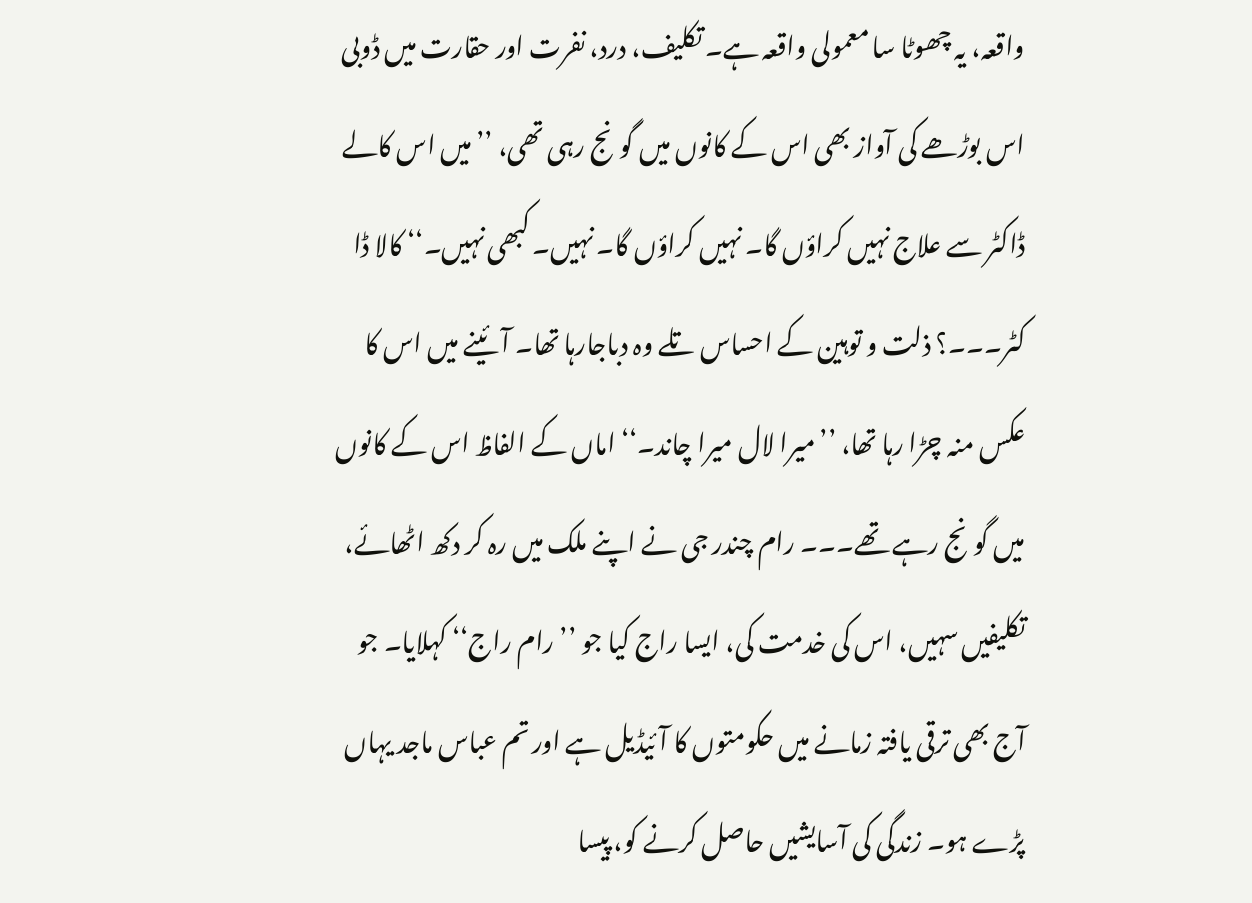واقعہ، یہ چھوٹا سا معمولی واقعہ ہے۔ تکلیف، درد، نفرت اور حقارت میں ڈوبی اس بوڑھے کی آواز بھی اس کے کانوں میں گونج رہی تھی، ’’میں اس کالے ڈاکٹر سے علاج نہیں کراؤں گا۔ نہیں کراؤں گا۔ نہیں۔ کبھی نہیں۔‘‘ کالا ڈا کٹر۔۔۔؟ ذلت و توہین کے احساس تلے وہ دباجارہا تھا۔ آئینے میں اس کا عکس منہ چڑا رہا تھا، ’’میرا لال میرا چاند۔‘‘ اماں کے الفاظ اس کے کانوں میں گونج رہے تھے۔۔۔ رام چندر جی نے اپنے ملک میں رہ کر دکھ اٹھائے، تکلیفیں سہیں، اس کی خدمت کی، ایسا راج کیا جو ’’رام راج‘‘ کہلایا۔ جو آج بھی ترقی یافتہ زمانے میں حکومتوں کا آئیڈیل ہے اور تم عباس ماجد یہاں پڑے ہو۔ زندگی کی آسایشیں حاصل کرنے کو، پیسا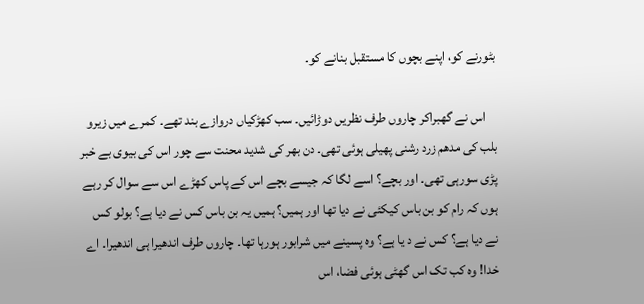بٹورنے کو، اپنے بچوں کا مستقبل بنانے کو۔

    اس نے گھبراکر چاروں طرف نظریں دوڑائیں۔ سب کھڑکیاں دروازے بند تھے۔ کمرے میں زیرو بلب کی مدھم زرد رشنی پھیلی ہوئی تھی۔ دن بھر کی شدید محنت سے چور اس کی بیوی بے خبر پڑی سورہی تھی۔ اور بچے؟ اسے لگا کہ جیسے بچے اس کے پاس کھڑے اس سے سوال کر رہے ہوں کہ رام کو بن باس کیکئی نے دیا تھا اور ہمیں؟ ہمیں یہ بن باس کس نے دیا ہے؟ بولو کس نے دیا ہے؟ کس نے د یا ہے؟ وہ پسینے میں شرابور ہورہا تھا۔ چاروں طرف اندھیرا ہی اندھیرا۔ اے خدا! وہ کب تک اس گھٹی ہوئی فضا، اس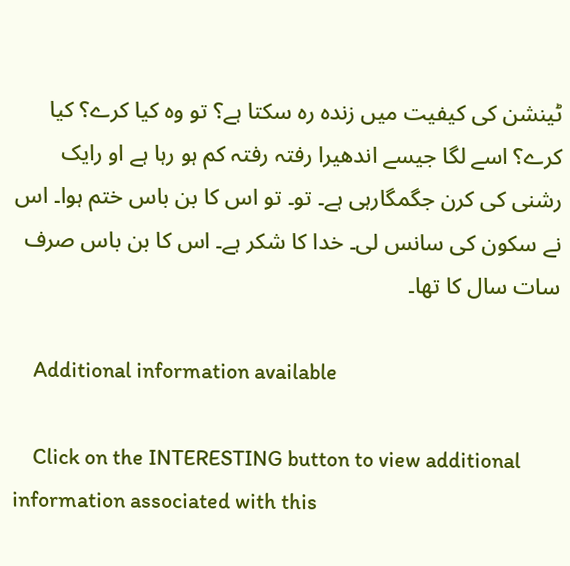ٹینشن کی کیفیت میں زندہ رہ سکتا ہے؟ تو وہ کیا کرے؟ کیا کرے؟ اسے لگا جیسے اندھیرا رفتہ رفتہ کم ہو رہا ہے او رایک رشنی کی کرن جگمگارہی ہے۔ تو۔ تو اس کا بن باس ختم ہوا۔ اس نے سکون کی سانس لی۔ خدا کا شکر ہے۔ اس کا بن باس صرف سات سال کا تھا۔

    Additional information available

    Click on the INTERESTING button to view additional information associated with this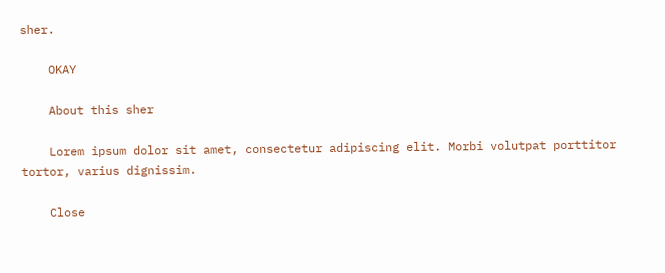sher.

    OKAY

    About this sher

    Lorem ipsum dolor sit amet, consectetur adipiscing elit. Morbi volutpat porttitor tortor, varius dignissim.

    Close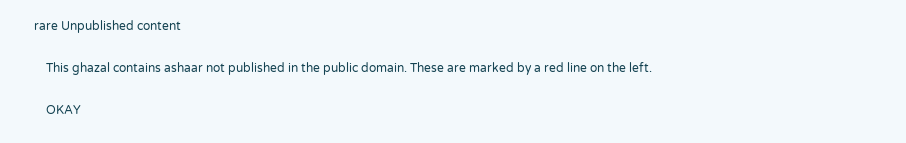rare Unpublished content

    This ghazal contains ashaar not published in the public domain. These are marked by a red line on the left.

    OKAY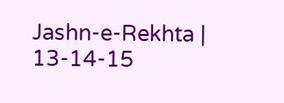Jashn-e-Rekhta | 13-14-15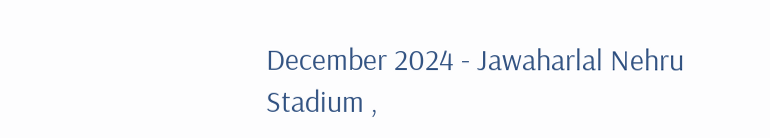December 2024 - Jawaharlal Nehru Stadium ,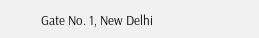Gate No. 1, New Delhi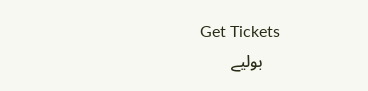Get Tickets
    بولیے